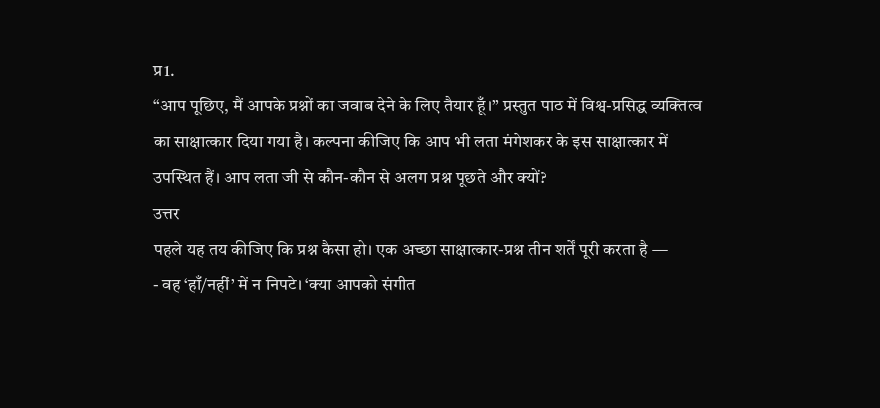प्र1.
“आप पूछिए, मैं आपके प्रश्नों का जवाब देने के लिए तैयार हूँ।” प्रस्तुत पाठ में विश्व-प्रसिद्ध व्यक्तित्व का साक्षात्कार दिया गया है। कल्पना कीजिए कि आप भी लता मंगेशकर के इस साक्षात्कार में उपस्थित हैं। आप लता जी से कौन-कौन से अलग प्रश्न पूछते और क्यों?
उत्तर
पहले यह तय कीजिए कि प्रश्न कैसा हो। एक अच्छा साक्षात्कार-प्रश्न तीन शर्तें पूरी करता है —
- वह ‘हाँ/नहीं’ में न निपटे। ‘क्या आपको संगीत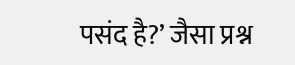पसंद है?’ जैसा प्रश्न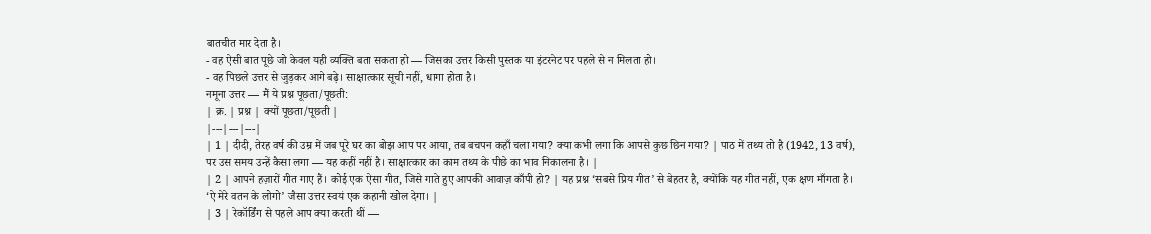बातचीत मार देता है।
- वह ऐसी बात पूछे जो केवल यही व्यक्ति बता सकता हो — जिसका उत्तर किसी पुस्तक या इंटरनेट पर पहले से न मिलता हो।
- वह पिछले उत्तर से जुड़कर आगे बढ़े। साक्षात्कार सूची नहीं, धागा होता है।
नमूना उत्तर — मैं ये प्रश्न पूछता/पूछती:
| क्र. | प्रश्न | क्यों पूछता/पूछती |
|---|---|---|
| 1 | दीदी, तेरह वर्ष की उम्र में जब पूरे घर का बोझ आप पर आया, तब बचपन कहाँ चला गया? क्या कभी लगा कि आपसे कुछ छिन गया? | पाठ में तथ्य तो है (1942, 13 वर्ष), पर उस समय उन्हें कैसा लगा — यह कहीं नहीं है। साक्षात्कार का काम तथ्य के पीछे का भाव निकालना है। |
| 2 | आपने हज़ारों गीत गाए हैं। कोई एक ऐसा गीत, जिसे गाते हुए आपकी आवाज़ काँपी हो? | यह प्रश्न ‘सबसे प्रिय गीत’ से बेहतर है, क्योंकि यह गीत नहीं, एक क्षण माँगता है। ‘ऐ मेरे वतन के लोगो’ जैसा उत्तर स्वयं एक कहानी खोल देगा। |
| 3 | रेकॉर्डिंग से पहले आप क्या करती थीं —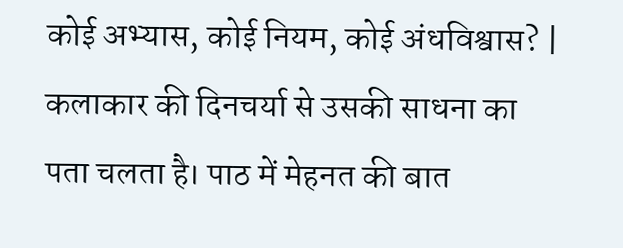कोई अभ्यास, कोई नियम, कोई अंधविश्वास? | कलाकार की दिनचर्या से उसकी साधना का पता चलता है। पाठ में मेहनत की बात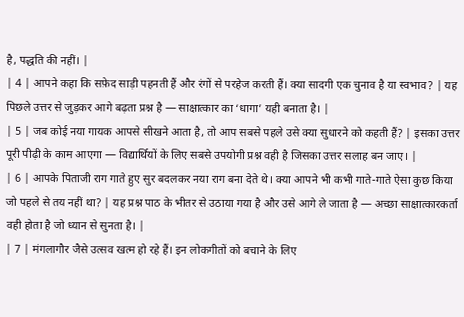है, पद्धति की नहीं। |
| 4 | आपने कहा कि सफ़ेद साड़ी पहनती हैं और रंगों से परहेज करती हैं। क्या सादगी एक चुनाव है या स्वभाव? | यह पिछले उत्तर से जुड़कर आगे बढ़ता प्रश्न है — साक्षात्कार का ‘धागा’ यही बनाता है। |
| 5 | जब कोई नया गायक आपसे सीखने आता है, तो आप सबसे पहले उसे क्या सुधारने को कहती हैं? | इसका उत्तर पूरी पीढ़ी के काम आएगा — विद्यार्थियों के लिए सबसे उपयोगी प्रश्न वही है जिसका उत्तर सलाह बन जाए। |
| 6 | आपके पिताजी राग गाते हुए सुर बदलकर नया राग बना देते थे। क्या आपने भी कभी गाते-गाते ऐसा कुछ किया जो पहले से तय नहीं था? | यह प्रश्न पाठ के भीतर से उठाया गया है और उसे आगे ले जाता है — अच्छा साक्षात्कारकर्ता वही होता है जो ध्यान से सुनता है। |
| 7 | मंगलागौर जैसे उत्सव खत्म हो रहे हैं। इन लोकगीतों को बचाने के लिए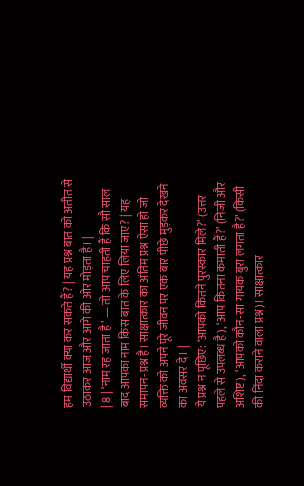हम विद्यार्थी क्या कर सकते हैं? | यह प्रश्न बात को अतीत से उठाकर आज और आगे की ओर मोड़ता है। |
| 8 | ‘नाम रह जाता है’ — तो आप चाहती हैं कि सौ साल बाद आपका नाम किस बात के लिए लिया जाए? | यह समापन-प्रश्न है। साक्षात्कार का अंतिम प्रश्न ऐसा हो जो व्यक्ति को अपने पूरे जीवन पर एक बार पीछे मुड़कर देखने का अवसर दे। |
ये प्रश्न न पूछिए: ‘आपको कितने पुरस्कार मिले?’ (उत्तर पहले से उपलब्ध है), ‘आप कितना कमाती हैं?’ (निजी और अशिष्ट), ‘आपको कौन-सा गायक बुरा लगता है?’ (किसी की निंदा कराने वाला प्रश्न)। साक्षात्कार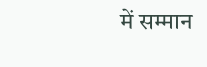में सम्मान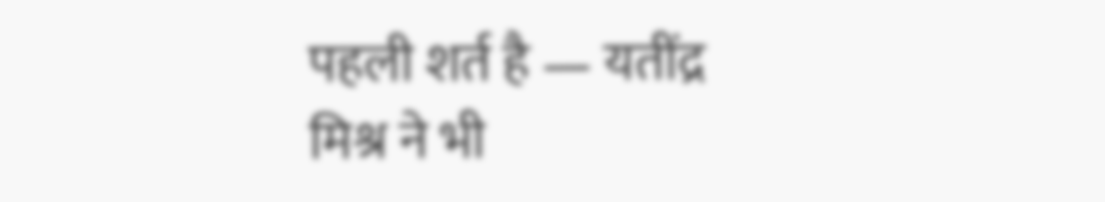पहली शर्त है — यतींद्र मिश्र ने भी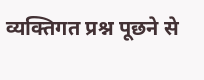व्यक्तिगत प्रश्न पूछने से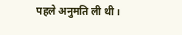पहले अनुमति ली थी।